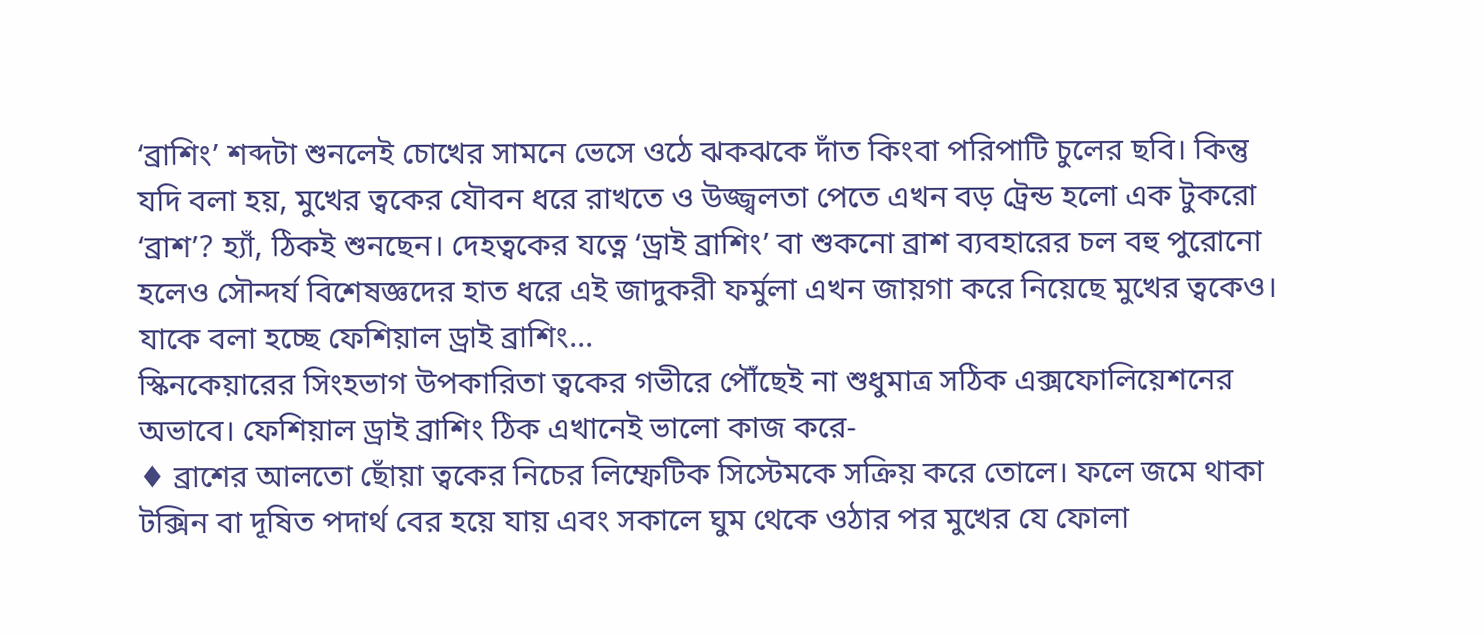‘ব্রাশিং’ শব্দটা শুনলেই চোখের সামনে ভেসে ওঠে ঝকঝকে দাঁত কিংবা পরিপাটি চুলের ছবি। কিন্তু যদি বলা হয়, মুখের ত্বকের যৌবন ধরে রাখতে ও উজ্জ্বলতা পেতে এখন বড় ট্রেন্ড হলো এক টুকরো ‘ব্রাশ’? হ্যাঁ, ঠিকই শুনছেন। দেহত্বকের যত্নে ‘ড্রাই ব্রাশিং’ বা শুকনো ব্রাশ ব্যবহারের চল বহু পুরোনো হলেও সৌন্দর্য বিশেষজ্ঞদের হাত ধরে এই জাদুকরী ফর্মুলা এখন জায়গা করে নিয়েছে মুখের ত্বকেও। যাকে বলা হচ্ছে ফেশিয়াল ড্রাই ব্রাশিং...
স্কিনকেয়ারের সিংহভাগ উপকারিতা ত্বকের গভীরে পৌঁছেই না শুধুমাত্র সঠিক এক্সফোলিয়েশনের অভাবে। ফেশিয়াল ড্রাই ব্রাশিং ঠিক এখানেই ভালো কাজ করে-
♦ ব্রাশের আলতো ছোঁয়া ত্বকের নিচের লিম্ফেটিক সিস্টেমকে সক্রিয় করে তোলে। ফলে জমে থাকা টক্সিন বা দূষিত পদার্থ বের হয়ে যায় এবং সকালে ঘুম থেকে ওঠার পর মুখের যে ফোলা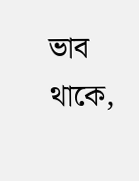ভাব থাকে,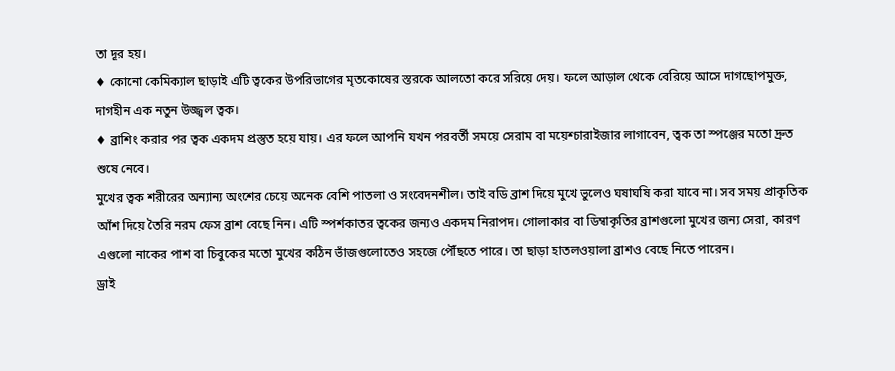তা দূর হয়।
♦ কোনো কেমিক্যাল ছাড়াই এটি ত্বকের উপরিভাগের মৃতকোষের স্তরকে আলতো করে সরিয়ে দেয়। ফলে আড়াল থেকে বেরিয়ে আসে দাগছোপমুক্ত, দাগহীন এক নতুন উজ্জ্বল ত্বক।
♦ ব্রাশিং করার পর ত্বক একদম প্রস্তুত হয়ে যায়। এর ফলে আপনি যখন পরবর্তী সময়ে সেরাম বা ময়েশ্চারাইজার লাগাবেন, ত্বক তা স্পঞ্জের মতো দ্রুত শুষে নেবে।
মুখের ত্বক শরীরের অন্যান্য অংশের চেয়ে অনেক বেশি পাতলা ও সংবেদনশীল। তাই বডি ব্রাশ দিয়ে মুখে ভুলেও ঘষাঘষি করা যাবে না। সব সময় প্রাকৃতিক আঁশ দিয়ে তৈরি নরম ফেস ব্রাশ বেছে নিন। এটি স্পর্শকাতর ত্বকের জন্যও একদম নিরাপদ। গোলাকার বা ডিম্বাকৃতির ব্রাশগুলো মুখের জন্য সেরা, কারণ এগুলো নাকের পাশ বা চিবুকের মতো মুখের কঠিন ভাঁজগুলোতেও সহজে পৌঁছতে পারে। তা ছাড়া হাতলওয়ালা ব্রাশও বেছে নিতে পারেন।
ড্রাই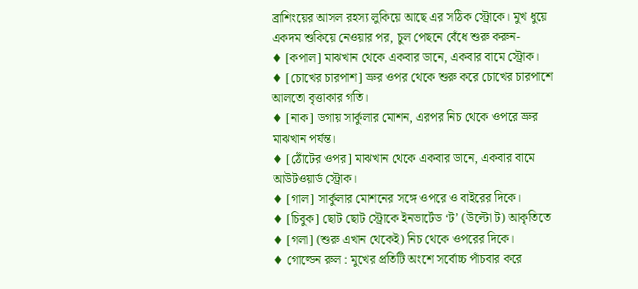ব্রাশিংয়ের আসল রহস্য লুকিয়ে আছে এর সঠিক স্ট্রোকে। মুখ ধুয়ে একদম শুকিয়ে নেওয়ার পর, চুল পেছনে বেঁধে শুরু করুন-
♦ [কপাল] মাঝখান থেকে একবার ডানে, একবার বামে স্ট্রোক।
♦ [চোখের চারপাশ] ভ্রুর ওপর থেকে শুরু করে চোখের চারপাশে আলতো বৃত্তাকার গতি।
♦ [নাক] ডগায় সার্কুলার মোশন, এরপর নিচ থেকে ওপরে ভ্রুর মাঝখান পর্যন্ত।
♦ [ঠোঁটের ওপর] মাঝখান থেকে একবার ডানে, একবার বামে আউটওয়ার্ড স্ট্রোক।
♦ [গাল] সার্কুলার মোশনের সঙ্গে ওপরে ও বাইরের দিকে।
♦ [চিবুক] ছোট ছোট স্ট্রোকে ইনভার্টেড ‘ট’ (উল্টো ট) আকৃতিতে
♦ [গলা] (শুরু এখান থেকেই) নিচ থেকে ওপরের দিকে।
♦ গোল্ডেন রুল : মুখের প্রতিটি অংশে সর্বোচ্চ পাঁচবার করে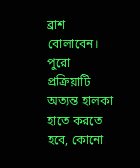ব্রাশ বোলাবেন। পুরো প্রক্রিয়াটি অত্যন্ত হালকা হাতে করতে হবে, কোনো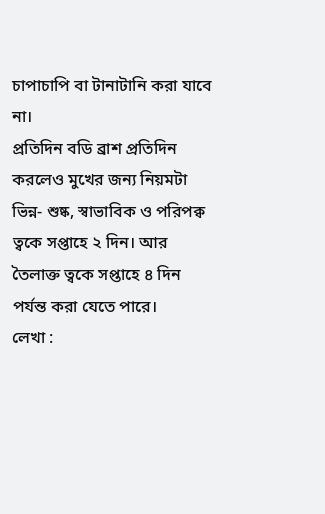চাপাচাপি বা টানাটানি করা যাবে না।
প্রতিদিন বডি ব্রাশ প্রতিদিন করলেও মুখের জন্য নিয়মটা ভিন্ন- শুষ্ক, স্বাভাবিক ও পরিপক্ব ত্বকে সপ্তাহে ২ দিন। আর তৈলাক্ত ত্বকে সপ্তাহে ৪ দিন পর্যন্ত করা যেতে পারে।
লেখা :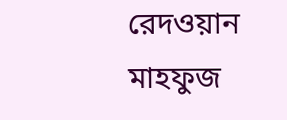রেদওয়ান মাহফুজ